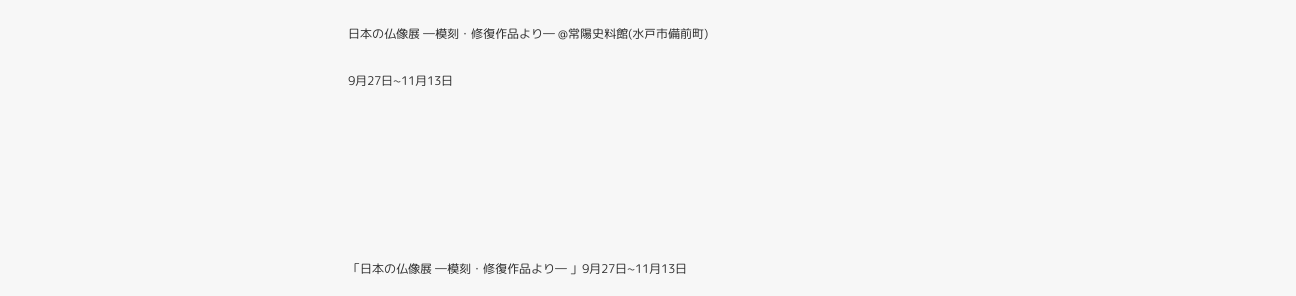日本の仏像展 ―模刻・修復作品より― @常陽史料館(水戸市備前町)

9月27日~11月13日







「日本の仏像展 ―模刻・修復作品より― 」9月27日~11月13日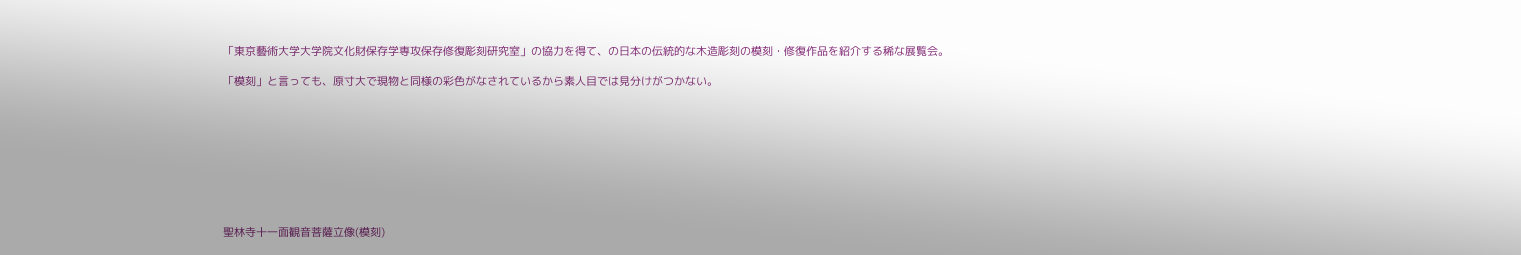「東京藝術大学大学院文化財保存学専攻保存修復彫刻研究室」の協力を得て、の日本の伝統的な木造彫刻の模刻・修復作品を紹介する稀な展覧会。

「模刻」と言っても、原寸大で現物と同様の彩色がなされているから素人目では見分けがつかない。









聖林寺十一面観音菩薩立像(模刻)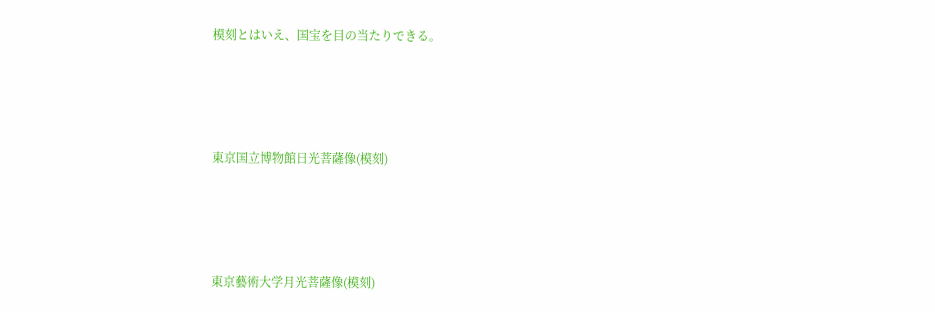模刻とはいえ、国宝を目の当たりできる。





東京国立博物館日光菩薩像(模刻)





東京藝術大学月光菩薩像(模刻)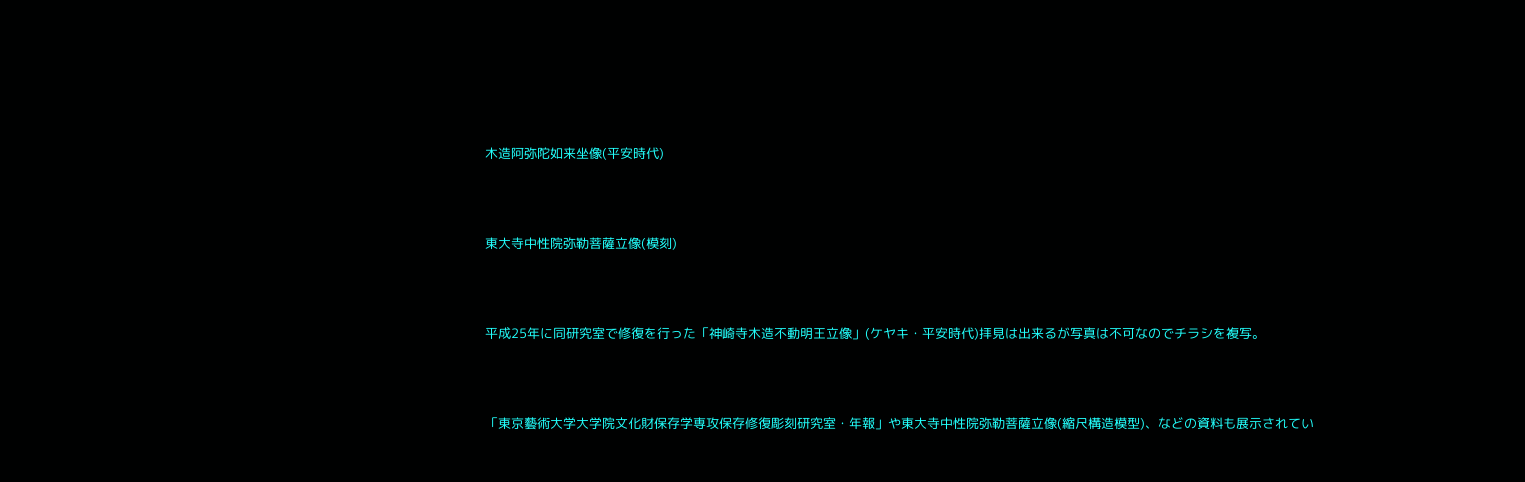木造阿弥陀如来坐像(平安時代)





東大寺中性院弥勒菩薩立像(模刻)





平成25年に同研究室で修復を行った「神崎寺木造不動明王立像」(ケヤキ・平安時代)拝見は出来るが写真は不可なのでチラシを複写。





「東京藝術大学大学院文化財保存学専攻保存修復彫刻研究室・年報」や東大寺中性院弥勒菩薩立像(縮尺構造模型)、などの資料も展示されてい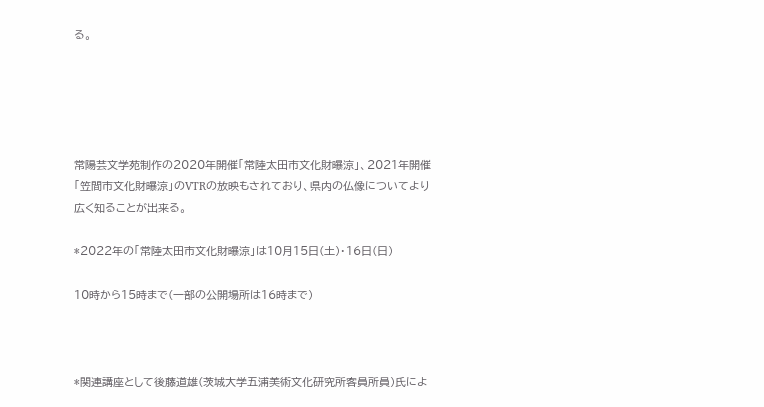る。





常陽芸文学苑制作の2020年開催「常陸太田市文化財曝涼」、2021年開催「笠間市文化財曝涼」のVTRの放映もされており、県内の仏像についてより広く知ることが出来る。

*2022年の「常陸太田市文化財曝涼」は10月15日(土)・16日(日)

10時から15時まで(一部の公開場所は16時まで)



*関連講座として後藤道雄(茨城大学五浦美術文化研究所客員所員)氏によ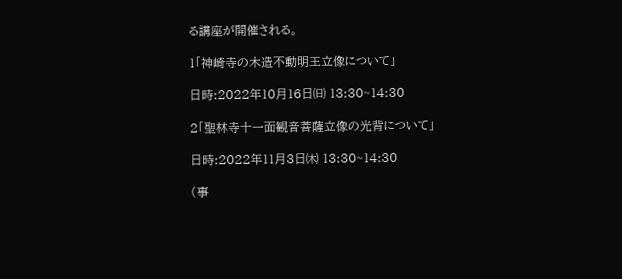る講座が開催される。

1「神崎寺の木造不動明王立像について」

日時:2022年10月16日㈰ 13:30~14:30

2「聖林寺十一面観音菩薩立像の光背について」

日時:2022年11月3日㈭ 13:30~14:30

(事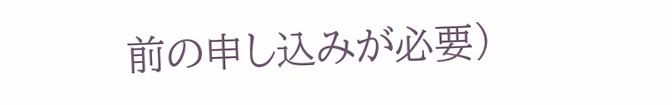前の申し込みが必要)